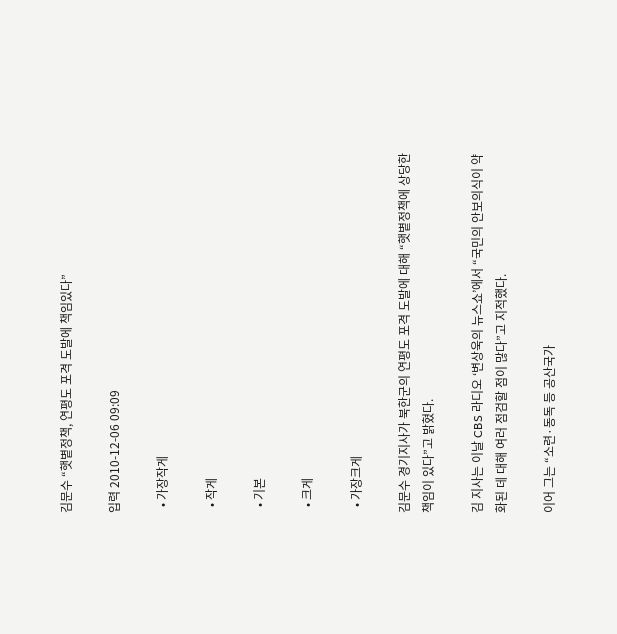김문수 “햇볕정책, 연평도 포격 도발에 책임있다”

입력 2010-12-06 09:09

  • 가장작게

  • 작게

  • 기본

  • 크게

  • 가장크게

김문수 경기지사가 북한군의 연평도 포격 도발에 대해 “햇볕정책에 상당한 책임이 있다”고 밝혔다.

김 지사는 이날 CBS 라디오 ‘변상욱의 뉴스쇼’에서 “국민의 안보의식이 약화된 데 대해 여러 점검할 점이 많다”고 지적했다.

이어 그는 “소련·동독 등 공산국가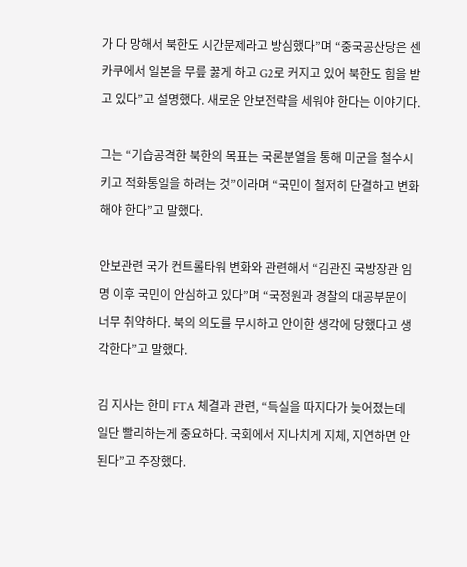가 다 망해서 북한도 시간문제라고 방심했다”며 “중국공산당은 센카쿠에서 일본을 무릎 꿇게 하고 G2로 커지고 있어 북한도 힘을 받고 있다”고 설명했다. 새로운 안보전략을 세워야 한다는 이야기다.

그는 “기습공격한 북한의 목표는 국론분열을 통해 미군을 철수시키고 적화통일을 하려는 것”이라며 “국민이 철저히 단결하고 변화해야 한다”고 말했다.

안보관련 국가 컨트롤타워 변화와 관련해서 “김관진 국방장관 임명 이후 국민이 안심하고 있다”며 “국정원과 경찰의 대공부문이 너무 취약하다. 북의 의도를 무시하고 안이한 생각에 당했다고 생각한다”고 말했다.

김 지사는 한미 FTA 체결과 관련, “득실을 따지다가 늦어졌는데 일단 빨리하는게 중요하다. 국회에서 지나치게 지체, 지연하면 안된다”고 주장했다.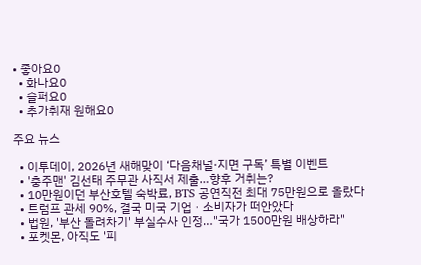• 좋아요0
  • 화나요0
  • 슬퍼요0
  • 추가취재 원해요0

주요 뉴스

  • 이투데이, 2026년 새해맞이 ‘다음채널·지면 구독’ 특별 이벤트
  • '충주맨' 김선태 주무관 사직서 제출…향후 거취는?
  • 10만원이던 부산호텔 숙박료, BTS 공연직전 최대 75만원으로 올랐다
  • 트럼프 관세 90%, 결국 미국 기업ㆍ소비자가 떠안았다
  • 법원, '부산 돌려차기' 부실수사 인정…"국가 1500만원 배상하라"
  • 포켓몬, 아직도 '피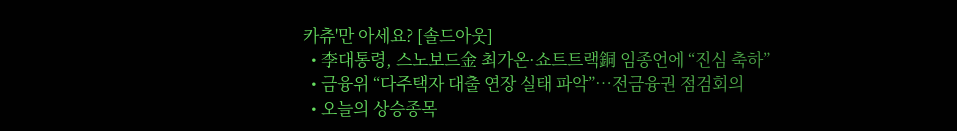카츄'만 아세요? [솔드아웃]
  • 李대통령, 스노보드金 최가온·쇼트트랙銅 임종언에 “진심 축하”
  • 금융위 “다주택자 대출 연장 실태 파악”⋯전금융권 점검회의
  • 오늘의 상승종목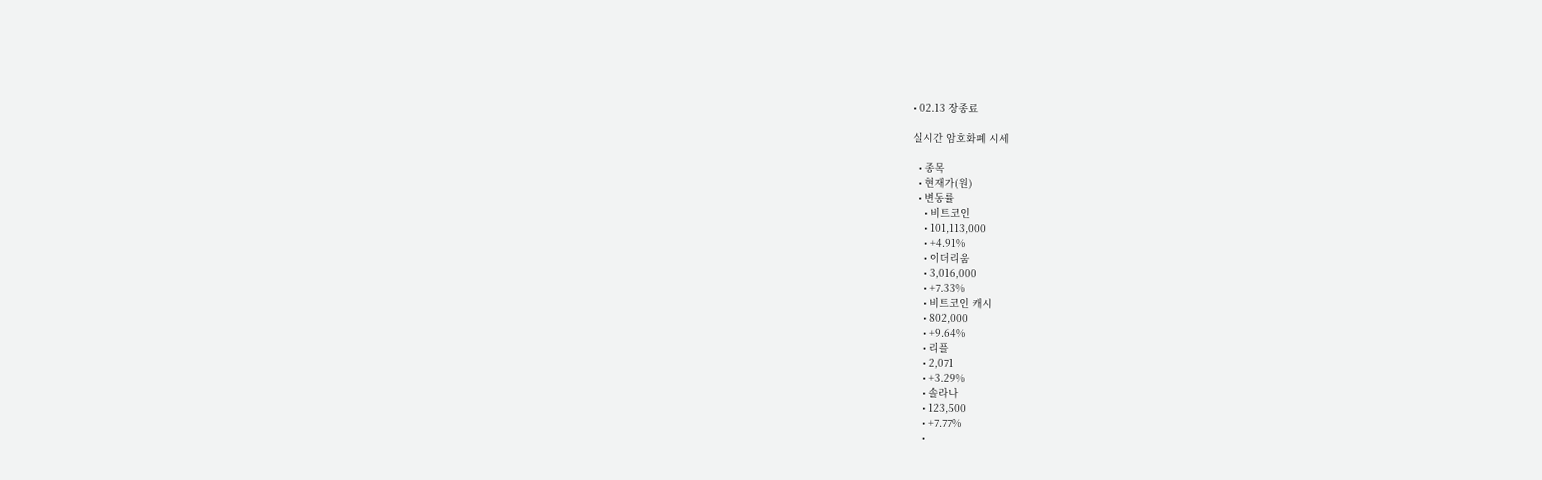• 02.13 장종료

실시간 암호화폐 시세

  • 종목
  • 현재가(원)
  • 변동률
    • 비트코인
    • 101,113,000
    • +4.91%
    • 이더리움
    • 3,016,000
    • +7.33%
    • 비트코인 캐시
    • 802,000
    • +9.64%
    • 리플
    • 2,071
    • +3.29%
    • 솔라나
    • 123,500
    • +7.77%
    •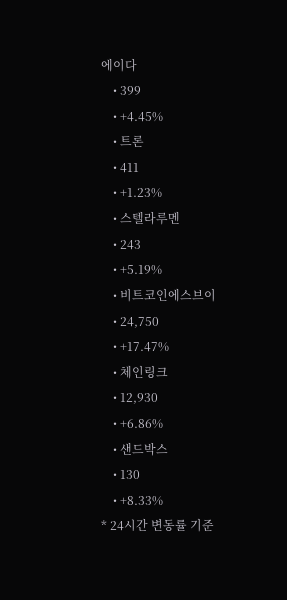에이다
    • 399
    • +4.45%
    • 트론
    • 411
    • +1.23%
    • 스텔라루멘
    • 243
    • +5.19%
    • 비트코인에스브이
    • 24,750
    • +17.47%
    • 체인링크
    • 12,930
    • +6.86%
    • 샌드박스
    • 130
    • +8.33%
* 24시간 변동률 기준